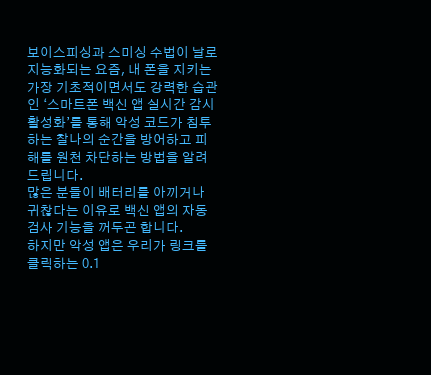보이스피싱과 스미싱 수법이 날로 지능화되는 요즘, 내 폰을 지키는 가장 기초적이면서도 강력한 습관인 ‘스마트폰 백신 앱 실시간 감시 활성화’를 통해 악성 코드가 침투하는 찰나의 순간을 방어하고 피해를 원천 차단하는 방법을 알려드립니다.
많은 분들이 배터리를 아끼거나 귀찮다는 이유로 백신 앱의 자동 검사 기능을 꺼두곤 합니다.
하지만 악성 앱은 우리가 링크를 클릭하는 0.1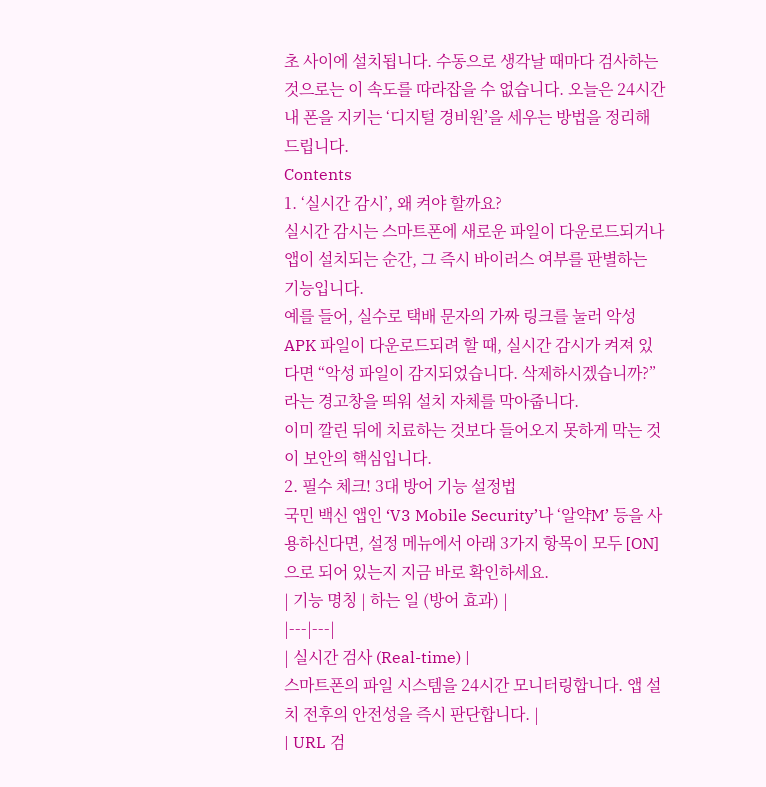초 사이에 설치됩니다. 수동으로 생각날 때마다 검사하는 것으로는 이 속도를 따라잡을 수 없습니다. 오늘은 24시간 내 폰을 지키는 ‘디지털 경비원’을 세우는 방법을 정리해 드립니다.
Contents
1. ‘실시간 감시’, 왜 켜야 할까요?
실시간 감시는 스마트폰에 새로운 파일이 다운로드되거나 앱이 설치되는 순간, 그 즉시 바이러스 여부를 판별하는 기능입니다.
예를 들어, 실수로 택배 문자의 가짜 링크를 눌러 악성 APK 파일이 다운로드되려 할 때, 실시간 감시가 켜져 있다면 “악성 파일이 감지되었습니다. 삭제하시겠습니까?”라는 경고창을 띄워 설치 자체를 막아줍니다.
이미 깔린 뒤에 치료하는 것보다 들어오지 못하게 막는 것이 보안의 핵심입니다.
2. 필수 체크! 3대 방어 기능 설정법
국민 백신 앱인 ‘V3 Mobile Security’나 ‘알약M’ 등을 사용하신다면, 설정 메뉴에서 아래 3가지 항목이 모두 [ON]으로 되어 있는지 지금 바로 확인하세요.
| 기능 명칭 | 하는 일 (방어 효과) |
|---|---|
| 실시간 검사 (Real-time) |
스마트폰의 파일 시스템을 24시간 모니터링합니다. 앱 설치 전후의 안전성을 즉시 판단합니다. |
| URL 검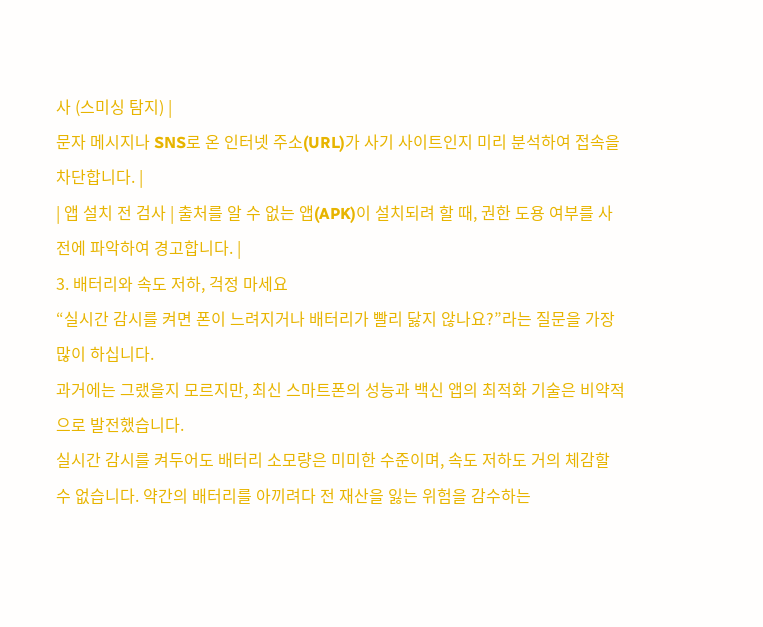사 (스미싱 탐지) |
문자 메시지나 SNS로 온 인터넷 주소(URL)가 사기 사이트인지 미리 분석하여 접속을 차단합니다. |
| 앱 설치 전 검사 | 출처를 알 수 없는 앱(APK)이 설치되려 할 때, 권한 도용 여부를 사전에 파악하여 경고합니다. |
3. 배터리와 속도 저하, 걱정 마세요
“실시간 감시를 켜면 폰이 느려지거나 배터리가 빨리 닳지 않나요?”라는 질문을 가장 많이 하십니다.
과거에는 그랬을지 모르지만, 최신 스마트폰의 성능과 백신 앱의 최적화 기술은 비약적으로 발전했습니다.
실시간 감시를 켜두어도 배터리 소모량은 미미한 수준이며, 속도 저하도 거의 체감할 수 없습니다. 약간의 배터리를 아끼려다 전 재산을 잃는 위험을 감수하는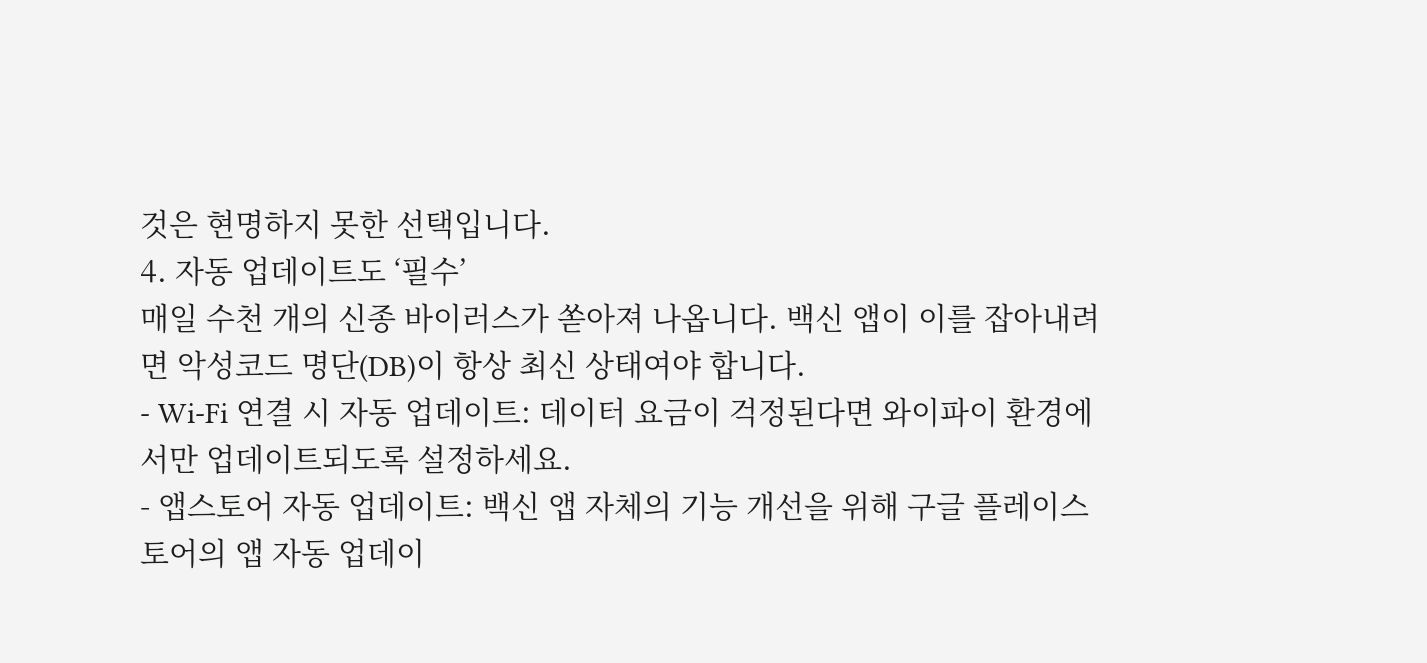것은 현명하지 못한 선택입니다.
4. 자동 업데이트도 ‘필수’
매일 수천 개의 신종 바이러스가 쏟아져 나옵니다. 백신 앱이 이를 잡아내려면 악성코드 명단(DB)이 항상 최신 상태여야 합니다.
- Wi-Fi 연결 시 자동 업데이트: 데이터 요금이 걱정된다면 와이파이 환경에서만 업데이트되도록 설정하세요.
- 앱스토어 자동 업데이트: 백신 앱 자체의 기능 개선을 위해 구글 플레이스토어의 앱 자동 업데이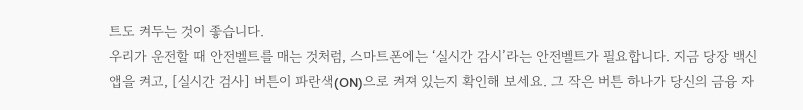트도 켜두는 것이 좋습니다.
우리가 운전할 때 안전벨트를 매는 것처럼, 스마트폰에는 ‘실시간 감시’라는 안전벨트가 필요합니다. 지금 당장 백신 앱을 켜고, [실시간 검사] 버튼이 파란색(ON)으로 켜져 있는지 확인해 보세요. 그 작은 버튼 하나가 당신의 금융 자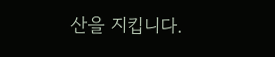산을 지킵니다.